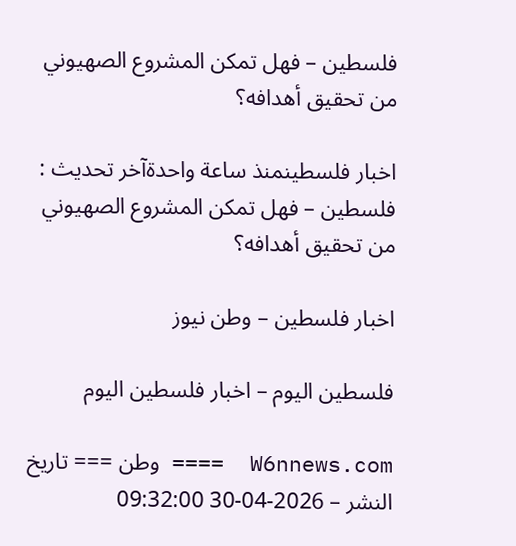فلسطين – فهل تمكن المشروع الصهيوني من تحقيق أهدافه؟

اخبار فلسطينمنذ ساعة واحدةآخر تحديث :
فلسطين – فهل تمكن المشروع الصهيوني من تحقيق أهدافه؟

اخبار فلسطين – وطن نيوز

فلسطين اليوم – اخبار فلسطين اليوم

W6nnews.com  ==== وطن === تاريخ النشر – 2026-04-30 09:32:00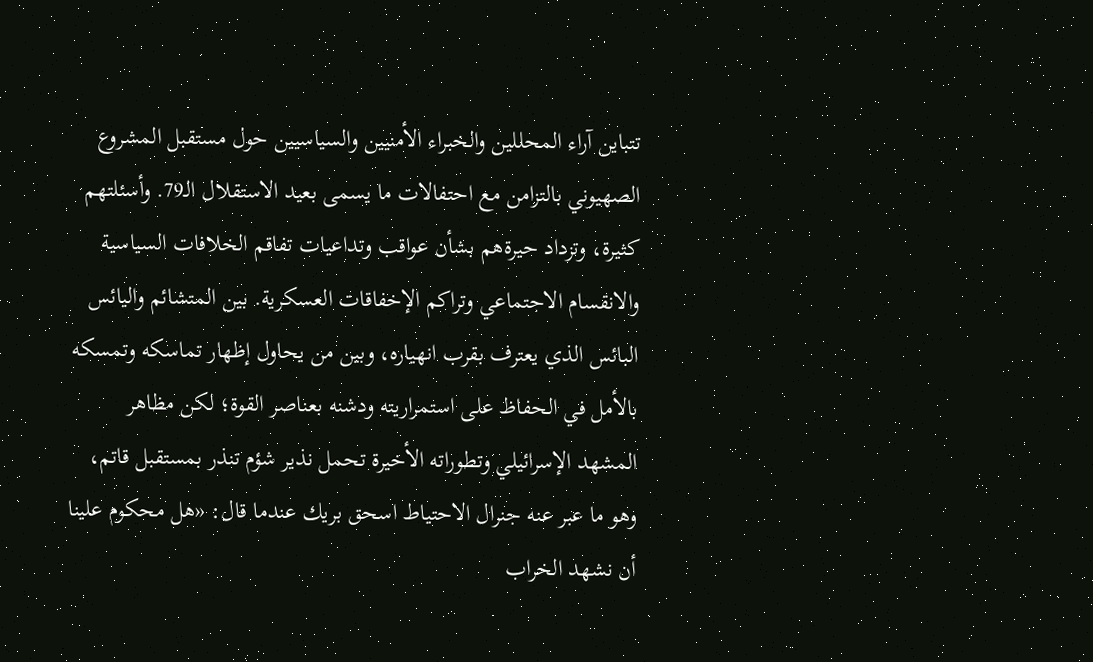تتباين آراء المحللين والخبراء الأمنيين والسياسيين حول مستقبل المشروع الصهيوني بالتزامن مع احتفالات ما يسمى بعيد الاستقلال الـ79. وأسئلتهم كثيرة، وتزداد حيرةهم بشأن عواقب وتداعيات تفاقم الخلافات السياسية والانقسام الاجتماعي وتراكم الإخفاقات العسكرية. بين المتشائم واليائس البائس الذي يعترف بقرب انهياره، وبين من يحاول إظهار تماسكه وتمسكه بالأمل في الحفاظ على استمراريته ودشنه بعناصر القوة؛ لكن مظاهر المشهد الإسرائيلي وتطوراته الأخيرة تحمل نذير شؤم تنذر بمستقبل قاتم، وهو ما عبر عنه جنرال الاحتياط اسحق بريك عندما قال: «هل محكوم علينا أن نشهد الخراب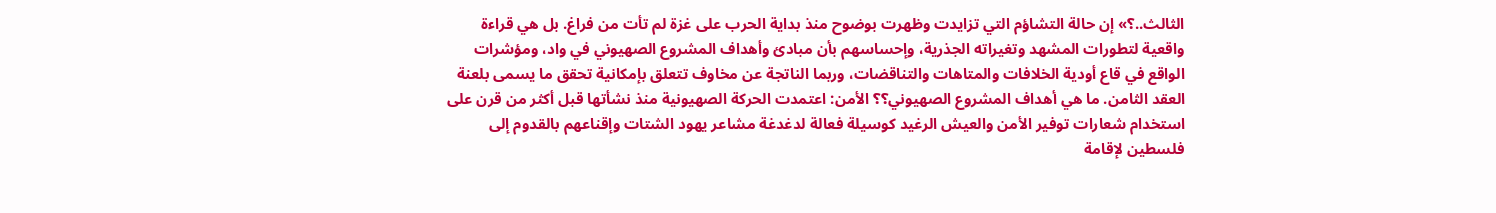الثالث..؟» إن حالة التشاؤم التي تزايدت وظهرت بوضوح منذ بداية الحرب على غزة لم تأت من فراغ. بل هي قراءة واقعية لتطورات المشهد وتغيراته الجذرية، وإحساسهم بأن مبادئ وأهداف المشروع الصهيوني في واد، ومؤشرات الواقع في قاع أودية الخلافات والمتاهات والتناقضات، وربما الناتجة عن مخاوف تتعلق بإمكانية تحقق ما يسمى بلعنة العقد الثامن. ما هي أهداف المشروع الصهيوني؟؟ الأمن: اعتمدت الحركة الصهيونية منذ نشأتها قبل أكثر من قرن على استخدام شعارات توفير الأمن والعيش الرغيد كوسيلة فعالة لدغدغة مشاعر يهود الشتات وإقناعهم بالقدوم إلى فلسطين لإقامة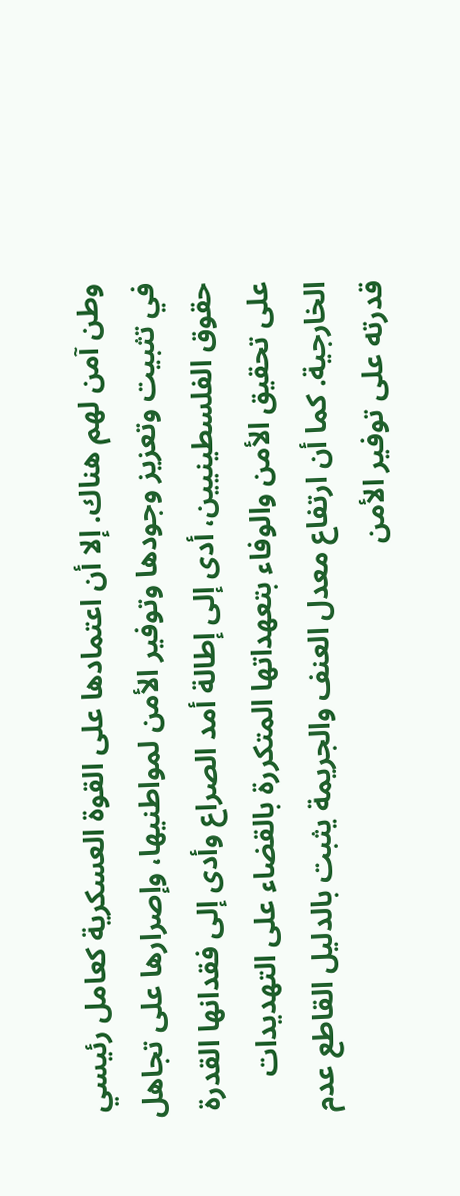وطن آمن لهم هناك. إلا أن اعتمادها على القوة العسكرية كعامل رئيسي في تثبيت وتعزيز وجودها وتوفير الأمن لمواطنيها، وإصرارها على تجاهل حقوق الفلسطينيين، أدى إلى إطالة أمد الصراع وأدى إلى فقدانها القدرة على تحقيق الأمن والوفاء بتعهداتها المتكررة بالقضاء على التهديدات الخارجية. كما أن ارتفاع معدل العنف والجريمة يثبت بالدليل القاطع عدم قدرته على توفير الأمن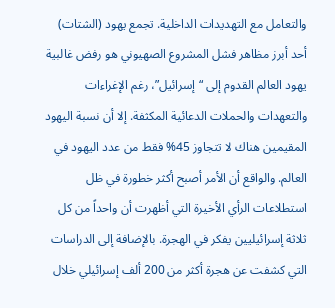والتعامل مع التهديدات الداخلية. تجمع يهود (الشتات) أحد أبرز مظاهر فشل المشروع الصهيوني هو رفض غالبية يهود العالم القدوم إلى “إسرائيل”، رغم الإغراءات والتعهدات والحملات الدعائية المكثفة. إلا أن نسبة اليهود المقيمين هناك لا تتجاوز 45% فقط من عدد اليهود في العالم. والواقع أن الأمر أصبح أكثر خطورة في ظل استطلاعات الرأي الأخيرة التي أظهرت أن واحداً من كل ثلاثة إسرائيليين يفكر في الهجرة. بالإضافة إلى الدراسات التي كشفت عن هجرة أكثر من 200 ألف إسرائيلي خلال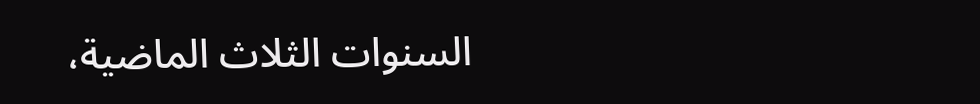السنوات الثلاث الماضية،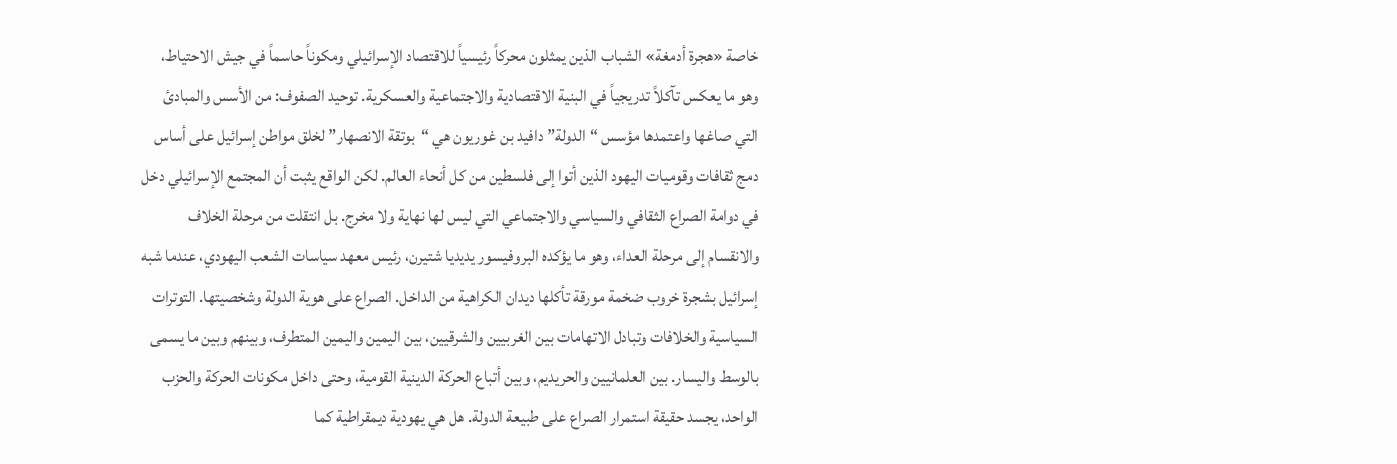خاصة «هجرة أدمغة» الشباب الذين يمثلون محركاً رئيسياً للاقتصاد الإسرائيلي ومكوناً حاسماً في جيش الاحتياط، وهو ما يعكس تآكلاً تدريجياً في البنية الاقتصادية والاجتماعية والعسكرية. توحيد الصفوف: من الأسس والمبادئ التي صاغها واعتمدها مؤسس “الدولة” دافيد بن غوريون هي “بوتقة الانصهار” لخلق مواطن إسرائيل على أساس دمج ثقافات وقوميات اليهود الذين أتوا إلى فلسطين من كل أنحاء العالم. لكن الواقع يثبت أن المجتمع الإسرائيلي دخل في دوامة الصراع الثقافي والسياسي والاجتماعي التي ليس لها نهاية ولا مخرج. بل انتقلت من مرحلة الخلاف والانقسام إلى مرحلة العداء، وهو ما يؤكده البروفيسور يديديا شتيرن، رئيس معهد سياسات الشعب اليهودي، عندما شبه إسرائيل بشجرة خروب ضخمة مورقة تأكلها ديدان الكراهية من الداخل. الصراع على هوية الدولة وشخصيتها. التوترات السياسية والخلافات وتبادل الاتهامات بين الغربيين والشرقيين، بين اليمين واليمين المتطرف، وبينهم وبين ما يسمى بالوسط واليسار. بين العلمانيين والحريديم، وبين أتباع الحركة الدينية القومية، وحتى داخل مكونات الحركة والحزب الواحد، يجسد حقيقة استمرار الصراع على طبيعة الدولة. هل هي يهودية ديمقراطية كما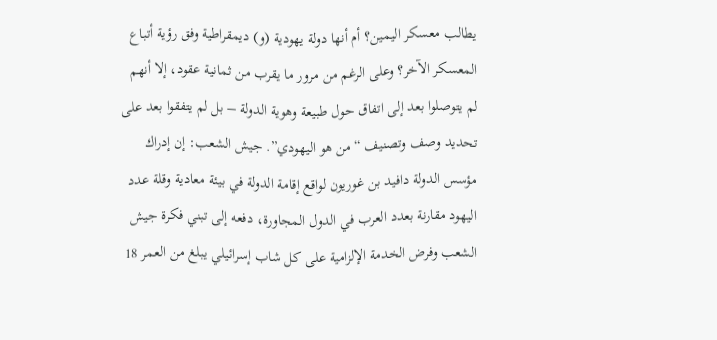يطالب معسكر اليمين؟ أم أنها دولة يهودية (و) ديمقراطية وفق رؤية أتباع المعسكر الآخر؟ وعلى الرغم من مرور ما يقرب من ثمانية عقود، إلا أنهم لم يتوصلوا بعد إلى اتفاق حول طبيعة وهوية الدولة – بل لم يتفقوا بعد على تحديد وصف وتصنيف “من هو اليهودي”. جيش الشعب: إن إدراك مؤسس الدولة دافيد بن غوريون لواقع إقامة الدولة في بيئة معادية وقلة عدد اليهود مقارنة بعدد العرب في الدول المجاورة، دفعه إلى تبني فكرة جيش الشعب وفرض الخدمة الإلزامية على كل شاب إسرائيلي يبلغ من العمر 18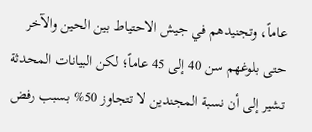عاماً، وتجنيدهم في جيش الاحتياط بين الحين والآخر حتى بلوغهم سن 40 إلى 45 عاماً؛ لكن البيانات المحدثة تشير إلى أن نسبة المجندين لا تتجاوز 50% بسبب رفض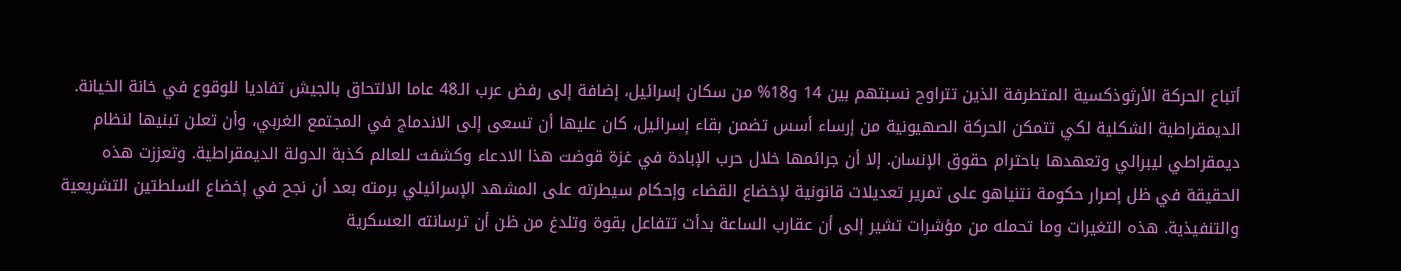أتباع الحركة الأرثوذكسية المتطرفة الذين تتراوح نسبتهم بين 14 و18% من سكان إسرائيل، إضافة إلى رفض عرب الـ48 عاما الالتحاق بالجيش تفاديا للوقوع في خانة الخيانة. الديمقراطية الشكلية لكي تتمكن الحركة الصهيونية من إرساء أسس تضمن بقاء إسرائيل، كان عليها أن تسعى إلى الاندماج في المجتمع الغربي، وأن تعلن تبنيها لنظام ديمقراطي ليبرالي وتعهدها باحترام حقوق الإنسان. إلا أن جرائمها خلال حرب الإبادة في غزة قوضت هذا الادعاء وكشفت للعالم كذبة الدولة الديمقراطية. وتعززت هذه الحقيقة في ظل إصرار حكومة نتنياهو على تمرير تعديلات قانونية لإخضاع القضاء وإحكام سيطرته على المشهد الإسرائيلي برمته بعد أن نجح في إخضاع السلطتين التشريعية والتنفيذية. هذه التغيرات وما تحمله من مؤشرات تشير إلى أن عقارب الساعة بدأت تتفاعل بقوة وتلدغ من ظن أن ترسانته العسكرية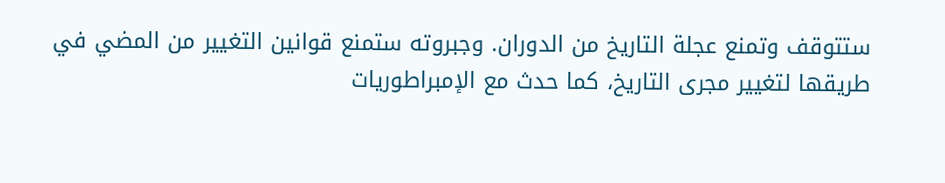ستتوقف وتمنع عجلة التاريخ من الدوران. وجبروته ستمنع قوانين التغيير من المضي في طريقها لتغيير مجرى التاريخ، كما حدث مع الإمبراطوريات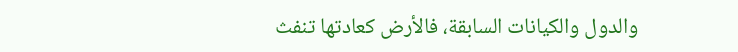والدول والكيانات السابقة، فالأرض كعادتها تنفث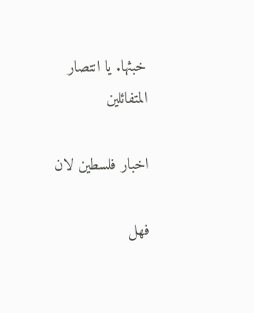خبثها. يا انتصار المتفائلين

اخبار فلسطين لان

فهل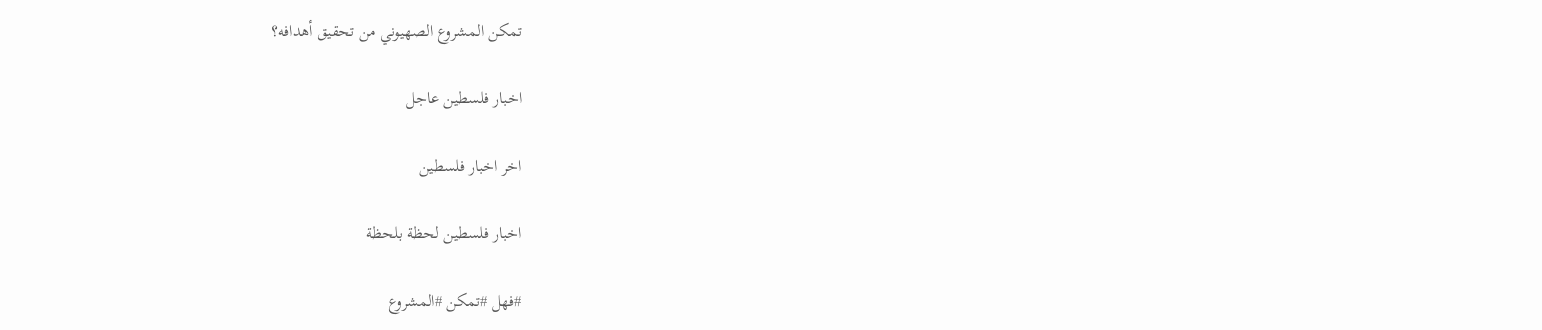تمكن المشروع الصهيوني من تحقيق أهدافه؟

اخبار فلسطين عاجل

اخر اخبار فلسطين

اخبار فلسطين لحظة بلحظة

#فهل #تمكن #المشروع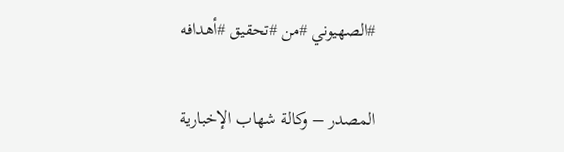#الصهيوني #من #تحقيق #أهدافه

المصدر – وكالة شهاب الإخبارية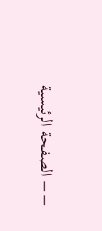– – الصفحة الرئيسية